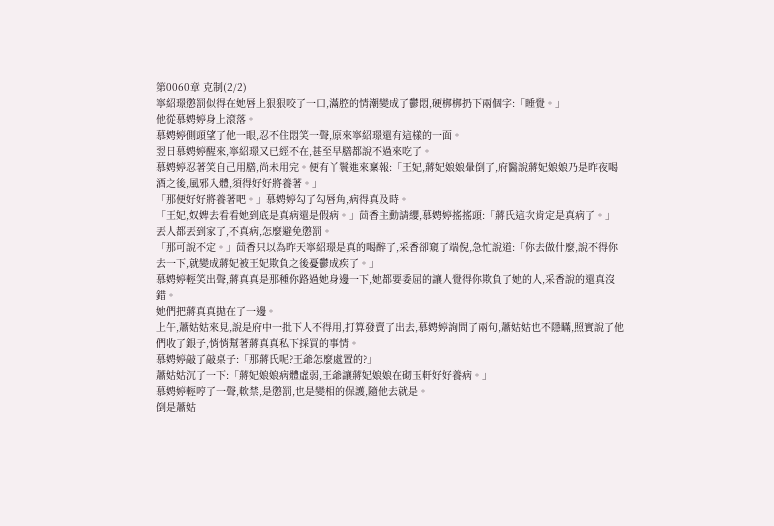第0060章 克制(2/2)
寧紹璟懲罰似得在她唇上狠狠咬了一口,滿腔的情潮變成了鬱悶,硬梆梆扔下兩個字:「睡覺。」
他從慕娉婷身上滾落。
慕娉婷側頭望了他一眼,忍不住悶笑一聲,原來寧紹璟還有這樣的一面。
翌日慕娉婷醒來,寧紹璟又已經不在,甚至早膳都說不過來吃了。
慕娉婷忍著笑自己用膳,尚未用完。便有丫鬟進來稟報:「王妃,蔣妃娘娘暈倒了,府醫說蔣妃娘娘乃是昨夜喝酒之後,風邪入體,須得好好將養著。」
「那便好好將養著吧。」慕娉婷勾了勾唇角,病得真及時。
「王妃,奴婢去看看她到底是真病還是假病。」茴香主動請纓,慕娉婷搖搖頭:「蔣氏這次肯定是真病了。」
丟人都丟到家了,不真病,怎麼避免懲罰。
「那可說不定。」茴香只以為昨天寧紹璟是真的喝醉了,采香卻窺了端倪,急忙說道:「你去做什麼,說不得你去一下,就變成蔣妃被王妃欺負之後憂鬱成疾了。」
慕娉婷輕笑出聲,蔣真真是那種你路過她身邊一下,她都要委屈的讓人覺得你欺負了她的人,采香說的還真沒錯。
她們把蔣真真拋在了一邊。
上午,蕭姑姑來見,說是府中一批下人不得用,打算發賣了出去,慕娉婷詢問了兩句,蕭姑姑也不隱瞞,照實說了他們收了銀子,悄悄幫著蔣真真私下採買的事情。
慕娉婷敲了敲桌子:「那蔣氏呢?王爺怎麼處置的?」
蕭姑姑沉了一下:「蔣妃娘娘病體虛弱,王爺讓蔣妃娘娘在砌玉軒好好養病。」
慕娉婷輕哼了一聲,軟禁,是懲罰,也是變相的保護,隨他去就是。
倒是蕭姑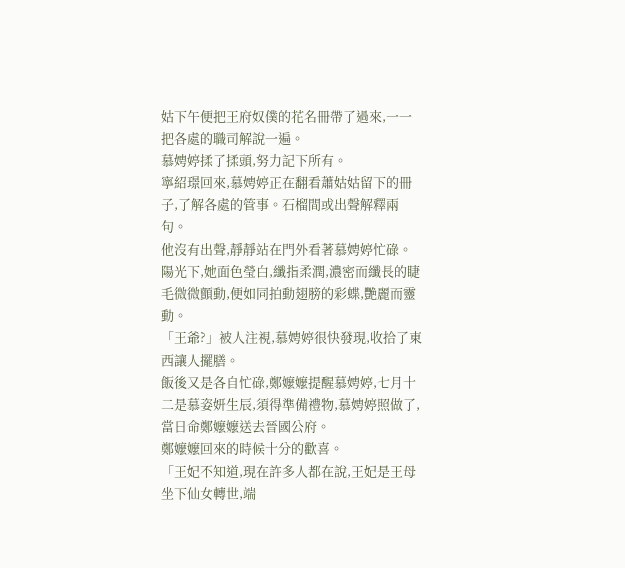姑下午便把王府奴僕的花名冊帶了過來,一一把各處的職司解說一遍。
慕娉婷揉了揉頭,努力記下所有。
寧紹璟回來,慕娉婷正在翻看蕭姑姑留下的冊子,了解各處的管事。石榴間或出聲解釋兩句。
他沒有出聲,靜靜站在門外看著慕娉婷忙碌。
陽光下,她面色瑩白,纖指柔潤,濃密而纖長的睫毛微微顫動,便如同拍動翅膀的彩蝶,艷麗而靈動。
「王爺?」被人注視,慕娉婷很快發現,收拾了東西讓人擺膳。
飯後又是各自忙碌,鄭嬤嬤提醒慕娉婷,七月十二是慕姿妍生辰,須得準備禮物,慕娉婷照做了,當日命鄭嬤嬤送去晉國公府。
鄭嬤嬤回來的時候十分的歡喜。
「王妃不知道,現在許多人都在說,王妃是王母坐下仙女轉世,端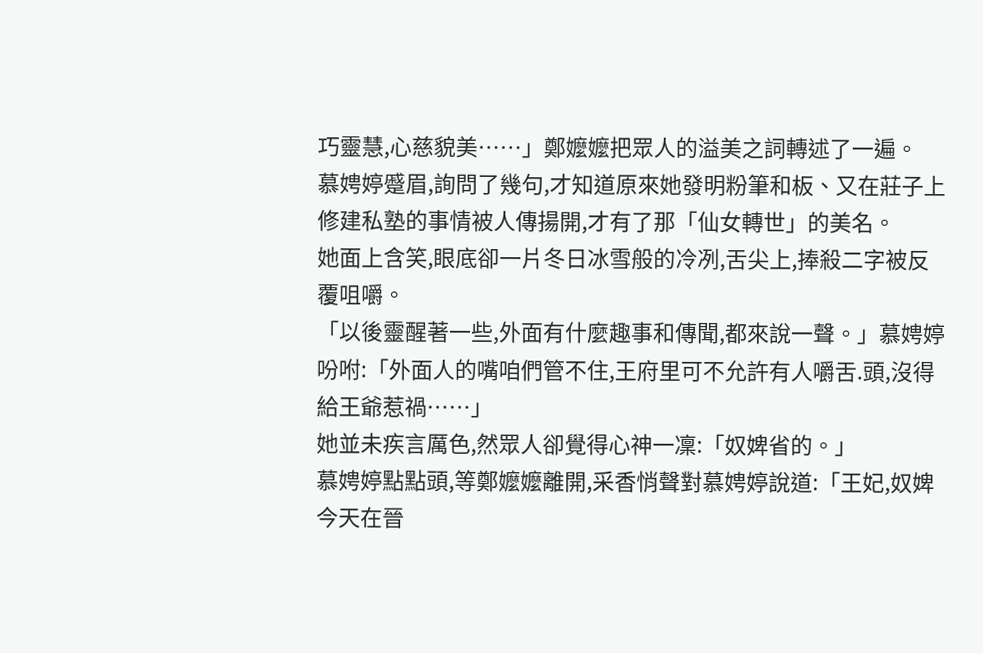巧靈慧,心慈貌美……」鄭嬤嬤把眾人的溢美之詞轉述了一遍。
慕娉婷蹙眉,詢問了幾句,才知道原來她發明粉筆和板、又在莊子上修建私塾的事情被人傳揚開,才有了那「仙女轉世」的美名。
她面上含笑,眼底卻一片冬日冰雪般的冷冽,舌尖上,捧殺二字被反覆咀嚼。
「以後靈醒著一些,外面有什麼趣事和傳聞,都來說一聲。」慕娉婷吩咐:「外面人的嘴咱們管不住,王府里可不允許有人嚼舌.頭,沒得給王爺惹禍……」
她並未疾言厲色,然眾人卻覺得心神一凜:「奴婢省的。」
慕娉婷點點頭,等鄭嬤嬤離開,采香悄聲對慕娉婷說道:「王妃,奴婢今天在晉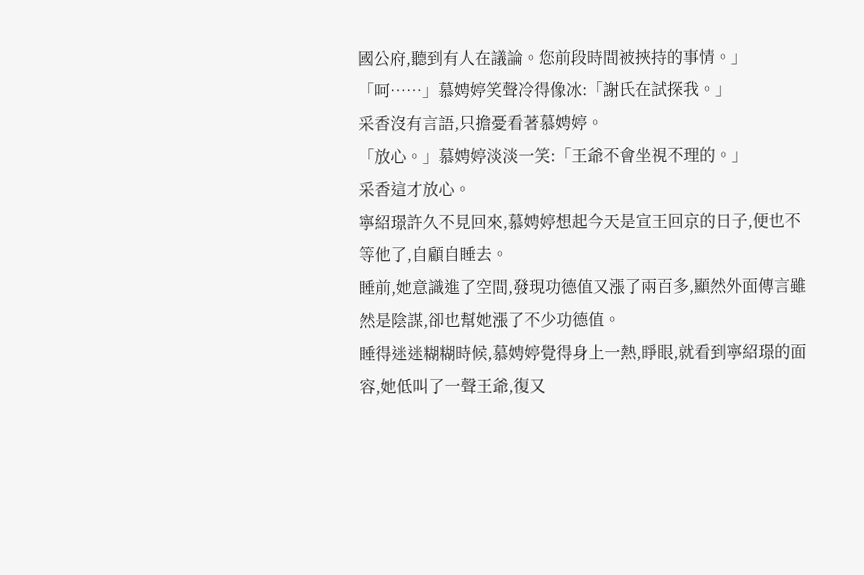國公府,聽到有人在議論。您前段時間被挾持的事情。」
「呵……」慕娉婷笑聲冷得像冰:「謝氏在試探我。」
采香沒有言語,只擔憂看著慕娉婷。
「放心。」慕娉婷淡淡一笑:「王爺不會坐視不理的。」
采香這才放心。
寧紹璟許久不見回來,慕娉婷想起今天是宣王回京的日子,便也不等他了,自顧自睡去。
睡前,她意識進了空間,發現功德值又漲了兩百多,顯然外面傳言雖然是陰謀,卻也幫她漲了不少功德值。
睡得迷迷糊糊時候,慕娉婷覺得身上一熱,睜眼,就看到寧紹璟的面容,她低叫了一聲王爺,復又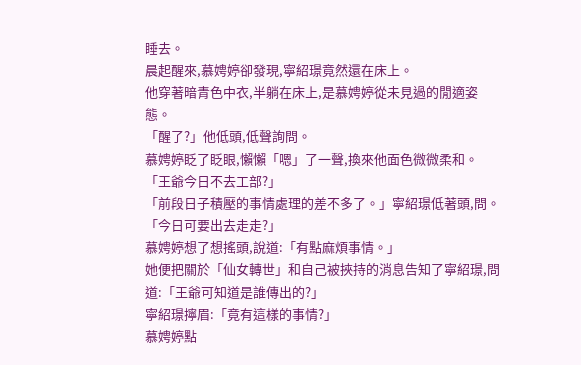睡去。
晨起醒來,慕娉婷卻發現,寧紹璟竟然還在床上。
他穿著暗青色中衣,半躺在床上,是慕娉婷從未見過的閒適姿態。
「醒了?」他低頭,低聲詢問。
慕娉婷眨了眨眼,懶懶「嗯」了一聲,換來他面色微微柔和。
「王爺今日不去工部?」
「前段日子積壓的事情處理的差不多了。」寧紹璟低著頭,問。「今日可要出去走走?」
慕娉婷想了想搖頭,說道:「有點麻煩事情。」
她便把關於「仙女轉世」和自己被挾持的消息告知了寧紹璟,問道:「王爺可知道是誰傳出的?」
寧紹璟擰眉:「竟有這樣的事情?」
慕娉婷點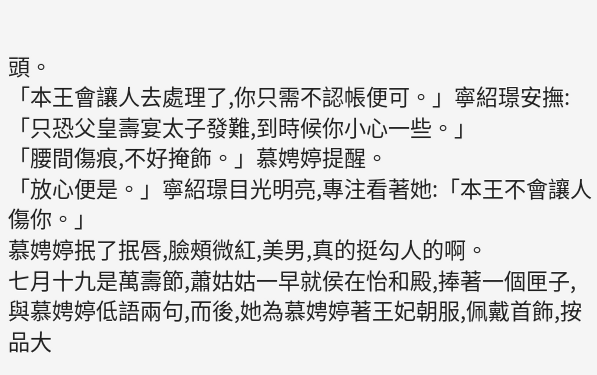頭。
「本王會讓人去處理了,你只需不認帳便可。」寧紹璟安撫:「只恐父皇壽宴太子發難,到時候你小心一些。」
「腰間傷痕,不好掩飾。」慕娉婷提醒。
「放心便是。」寧紹璟目光明亮,專注看著她:「本王不會讓人傷你。」
慕娉婷抿了抿唇,臉頰微紅,美男,真的挺勾人的啊。
七月十九是萬壽節,蕭姑姑一早就侯在怡和殿,捧著一個匣子,與慕娉婷低語兩句,而後,她為慕娉婷著王妃朝服,佩戴首飾,按品大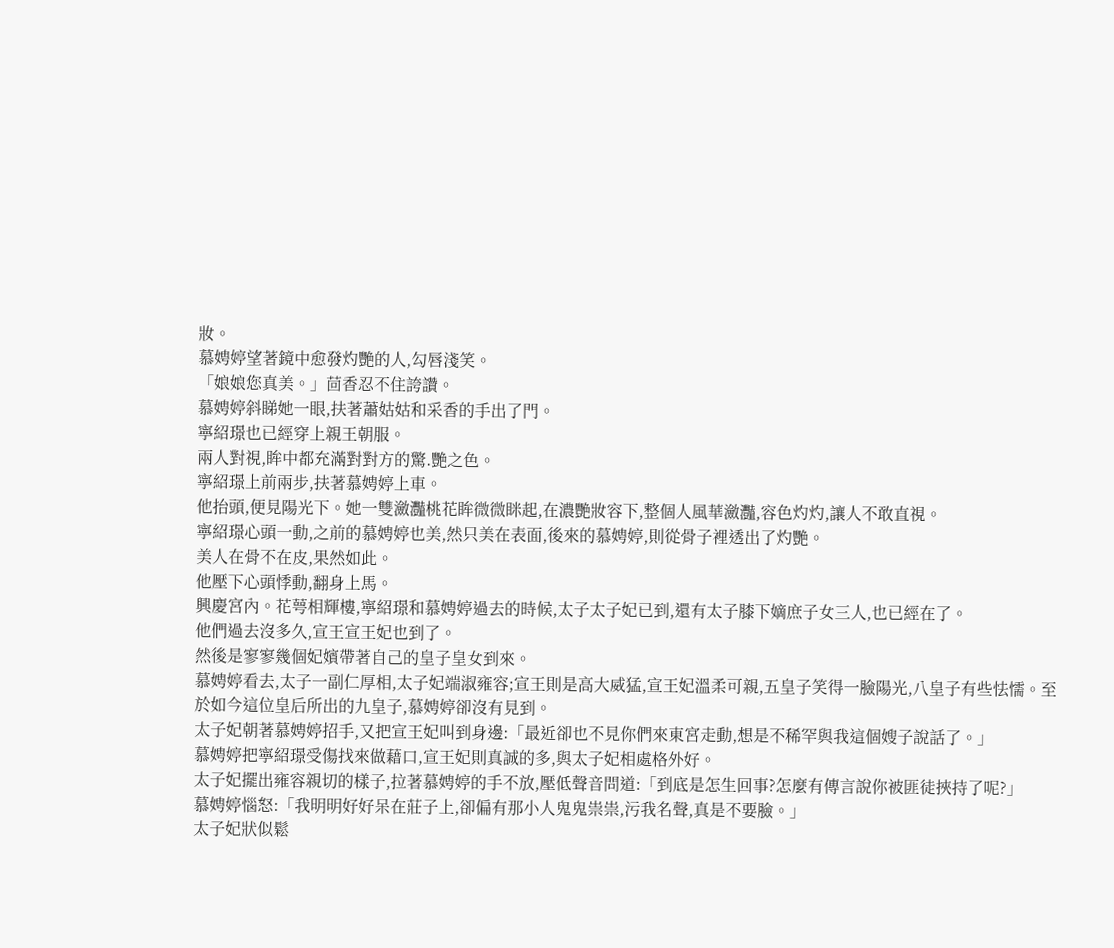妝。
慕娉婷望著鏡中愈發灼艷的人,勾唇淺笑。
「娘娘您真美。」茴香忍不住誇讚。
慕娉婷斜睇她一眼,扶著蕭姑姑和采香的手出了門。
寧紹璟也已經穿上親王朝服。
兩人對視,眸中都充滿對對方的驚.艷之色。
寧紹璟上前兩步,扶著慕娉婷上車。
他抬頭,便見陽光下。她一雙瀲灩桃花眸微微眯起,在濃艷妝容下,整個人風華瀲灩,容色灼灼,讓人不敢直視。
寧紹璟心頭一動,之前的慕娉婷也美,然只美在表面,後來的慕娉婷,則從骨子裡透出了灼艷。
美人在骨不在皮,果然如此。
他壓下心頭悸動,翻身上馬。
興慶宮內。花萼相輝樓,寧紹璟和慕娉婷過去的時候,太子太子妃已到,還有太子膝下嫡庶子女三人,也已經在了。
他們過去沒多久,宣王宣王妃也到了。
然後是寥寥幾個妃嬪帶著自己的皇子皇女到來。
慕娉婷看去,太子一副仁厚相,太子妃端淑雍容;宣王則是高大威猛,宣王妃溫柔可親,五皇子笑得一臉陽光,八皇子有些怯懦。至於如今這位皇后所出的九皇子,慕娉婷卻沒有見到。
太子妃朝著慕娉婷招手,又把宣王妃叫到身邊:「最近卻也不見你們來東宮走動,想是不稀罕與我這個嫂子說話了。」
慕娉婷把寧紹璟受傷找來做藉口,宣王妃則真誠的多,與太子妃相處格外好。
太子妃擺出雍容親切的樣子,拉著慕娉婷的手不放,壓低聲音問道:「到底是怎生回事?怎麼有傳言說你被匪徒挾持了呢?」
慕娉婷惱怒:「我明明好好呆在莊子上,卻偏有那小人鬼鬼祟祟,污我名聲,真是不要臉。」
太子妃狀似鬆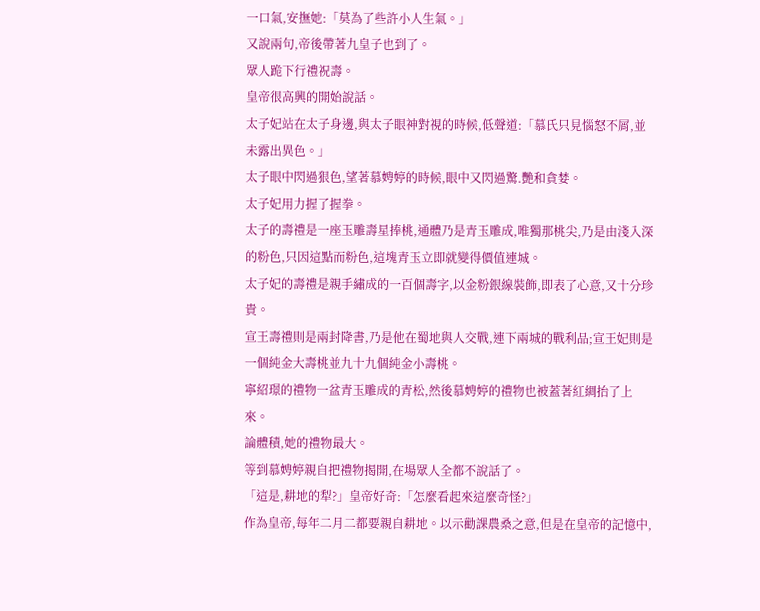一口氣,安撫她:「莫為了些許小人生氣。」
又說兩句,帝後帶著九皇子也到了。
眾人跪下行禮祝壽。
皇帝很高興的開始說話。
太子妃站在太子身邊,與太子眼神對視的時候,低聲道:「慕氏只見惱怒不屑,並未露出異色。」
太子眼中閃過狠色,望著慕娉婷的時候,眼中又閃過驚.艷和貪婪。
太子妃用力握了握拳。
太子的壽禮是一座玉雕壽星捧桃,通體乃是青玉雕成,唯獨那桃尖,乃是由淺入深的粉色,只因這點而粉色,這塊青玉立即就變得價值連城。
太子妃的壽禮是親手繡成的一百個壽字,以金粉銀線裝飾,即表了心意,又十分珍貴。
宣王壽禮則是兩封降書,乃是他在蜀地與人交戰,連下兩城的戰利品;宣王妃則是一個純金大壽桃並九十九個純金小壽桃。
寧紹璟的禮物一盆青玉雕成的青松,然後慕娉婷的禮物也被蓋著紅綢抬了上來。
論體積,她的禮物最大。
等到慕娉婷親自把禮物揭開,在場眾人全都不說話了。
「這是,耕地的犁?」皇帝好奇:「怎麼看起來這麼奇怪?」
作為皇帝,每年二月二都要親自耕地。以示勸課農桑之意,但是在皇帝的記憶中,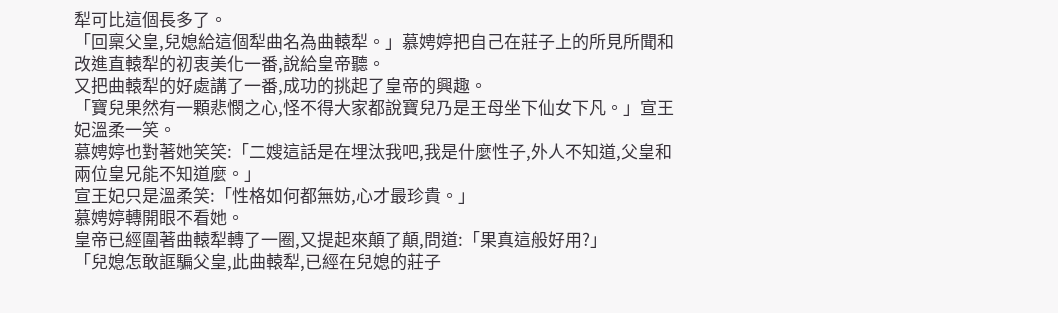犁可比這個長多了。
「回稟父皇,兒媳給這個犁曲名為曲轅犁。」慕娉婷把自己在莊子上的所見所聞和改進直轅犁的初衷美化一番,說給皇帝聽。
又把曲轅犁的好處講了一番,成功的挑起了皇帝的興趣。
「寶兒果然有一顆悲憫之心,怪不得大家都說寶兒乃是王母坐下仙女下凡。」宣王妃溫柔一笑。
慕娉婷也對著她笑笑:「二嫂這話是在埋汰我吧,我是什麼性子,外人不知道,父皇和兩位皇兄能不知道麼。」
宣王妃只是溫柔笑:「性格如何都無妨,心才最珍貴。」
慕娉婷轉開眼不看她。
皇帝已經圍著曲轅犁轉了一圈,又提起來顛了顛,問道:「果真這般好用?」
「兒媳怎敢誆騙父皇,此曲轅犁,已經在兒媳的莊子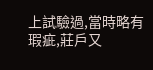上試驗過,當時略有瑕疵,莊戶又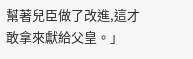幫著兒臣做了改進,這才敢拿來獻給父皇。」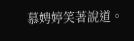慕娉婷笑著說道。